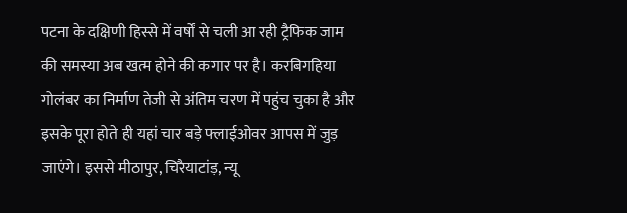पटना के दक्षिणी हिस्से में वर्षों से चली आ रही ट्रैफिक जाम की समस्या अब खत्म होने की कगार पर है। करबिगहिया गोलंबर का निर्माण तेजी से अंतिम चरण में पहुंच चुका है और इसके पूरा होते ही यहां चार बड़े फ्लाईओवर आपस में जुड़ जाएंगे। इससे मीठापुर, चिरैयाटांड़, न्यू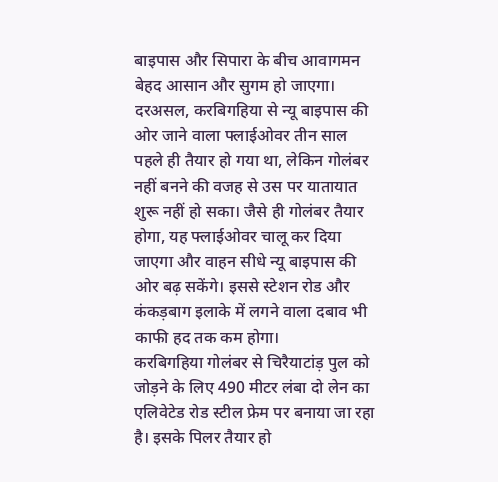बाइपास और सिपारा के बीच आवागमन बेहद आसान और सुगम हो जाएगा।
दरअसल, करबिगहिया से न्यू बाइपास की ओर जाने वाला फ्लाईओवर तीन साल पहले ही तैयार हो गया था, लेकिन गोलंबर नहीं बनने की वजह से उस पर यातायात शुरू नहीं हो सका। जैसे ही गोलंबर तैयार होगा, यह फ्लाईओवर चालू कर दिया जाएगा और वाहन सीधे न्यू बाइपास की ओर बढ़ सकेंगे। इससे स्टेशन रोड और कंकड़बाग इलाके में लगने वाला दबाव भी काफी हद तक कम होगा।
करबिगहिया गोलंबर से चिरैयाटांड़ पुल को जोड़ने के लिए 490 मीटर लंबा दो लेन का एलिवेटेड रोड स्टील फ्रेम पर बनाया जा रहा है। इसके पिलर तैयार हो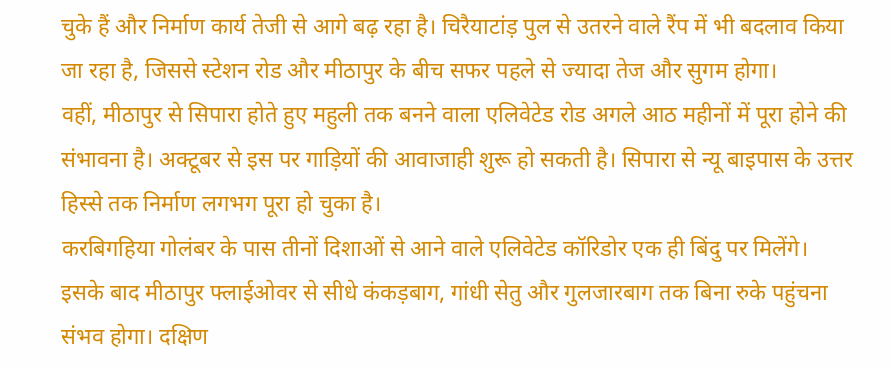चुके हैं और निर्माण कार्य तेजी से आगे बढ़ रहा है। चिरैयाटांड़ पुल से उतरने वाले रैंप में भी बदलाव किया जा रहा है, जिससे स्टेशन रोड और मीठापुर के बीच सफर पहले से ज्यादा तेज और सुगम होगा।
वहीं, मीठापुर से सिपारा होते हुए महुली तक बनने वाला एलिवेटेड रोड अगले आठ महीनों में पूरा होने की संभावना है। अक्टूबर से इस पर गाड़ियों की आवाजाही शुरू हो सकती है। सिपारा से न्यू बाइपास के उत्तर हिस्से तक निर्माण लगभग पूरा हो चुका है।
करबिगहिया गोलंबर के पास तीनों दिशाओं से आने वाले एलिवेटेड कॉरिडोर एक ही बिंदु पर मिलेंगे। इसके बाद मीठापुर फ्लाईओवर से सीधे कंकड़बाग, गांधी सेतु और गुलजारबाग तक बिना रुके पहुंचना संभव होगा। दक्षिण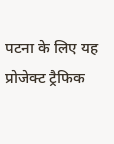पटना के लिए यह प्रोजेक्ट ट्रैफिक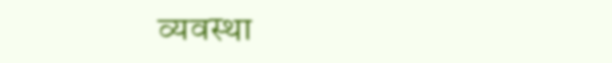व्यवस्था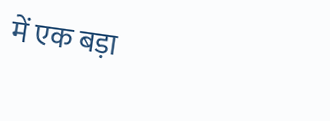में एक बड़ा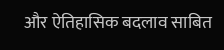और ऐतिहासिक बदलाव साबित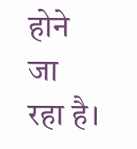होने जा रहा है।